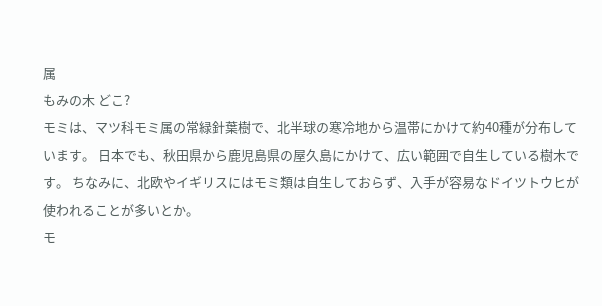属
もみの木 どこ?
モミは、マツ科モミ属の常緑針葉樹で、北半球の寒冷地から温帯にかけて約40種が分布しています。 日本でも、秋田県から鹿児島県の屋久島にかけて、広い範囲で自生している樹木です。 ちなみに、北欧やイギリスにはモミ類は自生しておらず、入手が容易なドイツトウヒが使われることが多いとか。
モ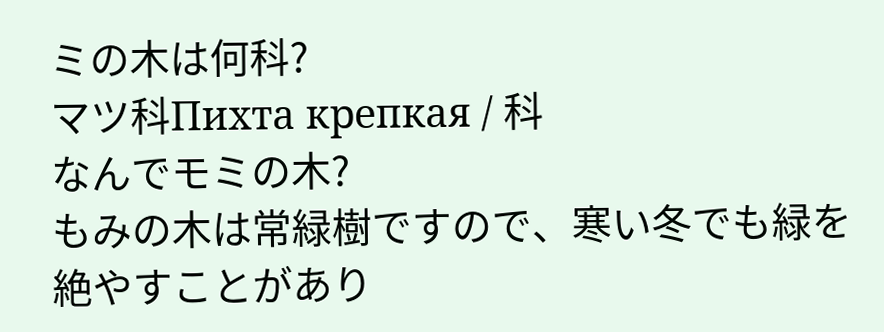ミの木は何科?
マツ科Пихта крепкая / 科
なんでモミの木?
もみの木は常緑樹ですので、寒い冬でも緑を絶やすことがあり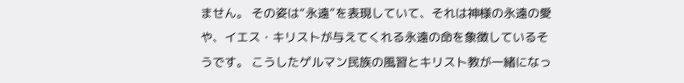ません。 その姿は“永遠”を表現していて、それは神様の永遠の愛や、イエス・キリストが与えてくれる永遠の命を象徴しているそうです。 こうしたゲルマン民族の風習とキリスト教が一緒になっ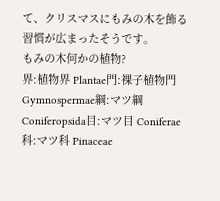て、クリスマスにもみの木を飾る習慣が広まったそうです。
もみの木何かの植物?
界:植物界 Plantae門:裸子植物門 Gymnospermae綱:マツ綱 Coniferopsida目:マツ目 Coniferae科:マツ科 Pinaceae